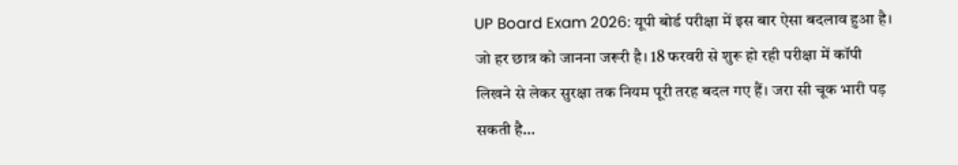UP Board Exam 2026: यूपी बोर्ड परीक्षा में इस बार ऐसा बदलाव हुआ है। जो हर छात्र को जानना जरूरी है। 18 फरवरी से शुरू हो रही परीक्षा में कॉपी लिखने से लेकर सुरक्षा तक नियम पूरी तरह बदल गए हैं। जरा सी चूक भारी पड़ सकती है…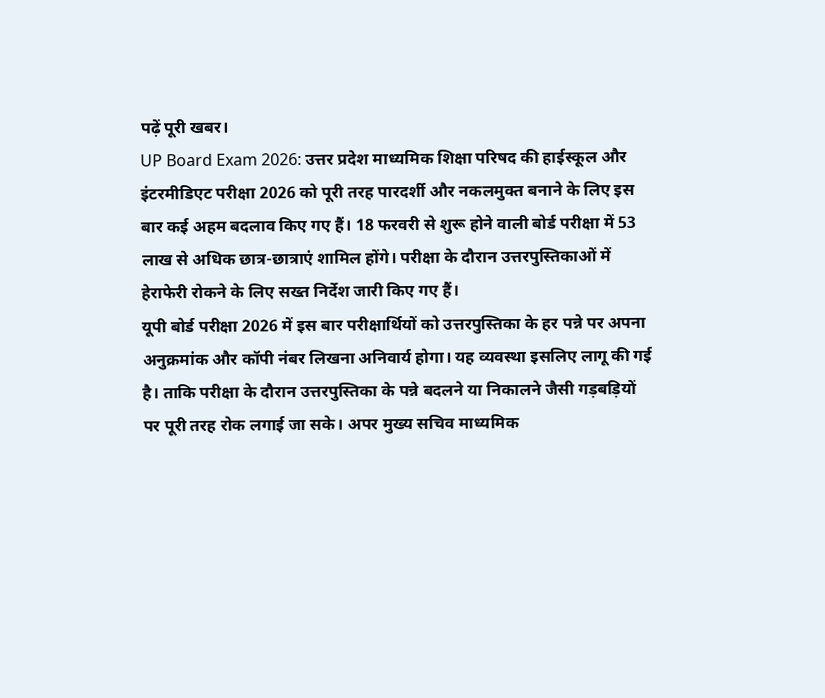पढ़ें पूरी खबर।
UP Board Exam 2026: उत्तर प्रदेश माध्यमिक शिक्षा परिषद की हाईस्कूल और इंटरमीडिएट परीक्षा 2026 को पूरी तरह पारदर्शी और नकलमुक्त बनाने के लिए इस बार कई अहम बदलाव किए गए हैं। 18 फरवरी से शुरू होने वाली बोर्ड परीक्षा में 53 लाख से अधिक छात्र-छात्राएं शामिल होंगे। परीक्षा के दौरान उत्तरपुस्तिकाओं में हेराफेरी रोकने के लिए सख्त निर्देश जारी किए गए हैं।
यूपी बोर्ड परीक्षा 2026 में इस बार परीक्षार्थियों को उत्तरपुस्तिका के हर पन्ने पर अपना अनुक्रमांक और कॉपी नंबर लिखना अनिवार्य होगा। यह व्यवस्था इसलिए लागू की गई है। ताकि परीक्षा के दौरान उत्तरपुस्तिका के पन्ने बदलने या निकालने जैसी गड़बड़ियों पर पूरी तरह रोक लगाई जा सके। अपर मुख्य सचिव माध्यमिक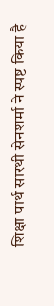शिक्षा पार्थ सारथी सेनशर्मा ने स्पष्ट किया है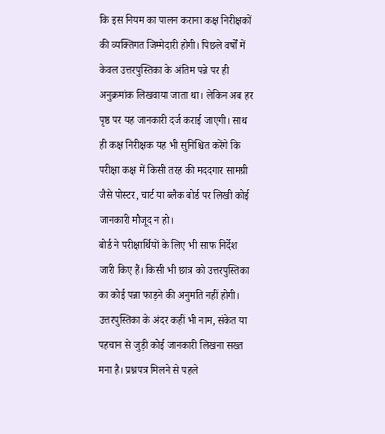कि इस नियम का पालन कराना कक्ष निरीक्षकों की व्यक्तिगत जिम्मेदारी होगी। पिछले वर्षों में केवल उत्तरपुस्तिका के अंतिम पन्ने पर ही अनुक्रमांक लिखवाया जाता था। लेकिन अब हर पृष्ठ पर यह जानकारी दर्ज कराई जाएगी। साथ ही कक्ष निरीक्षक यह भी सुनिश्चित करेंगे कि परीक्षा कक्ष में किसी तरह की मददगार सामग्री जैसे पोस्टर, चार्ट या ब्लैक बोर्ड पर लिखी कोई जानकारी मौजूद न हो।
बोर्ड ने परीक्षार्थियों के लिए भी साफ निर्देश जारी किए हैं। किसी भी छात्र को उत्तरपुस्तिका का कोई पन्ना फाड़ने की अनुमति नहीं होगी। उत्तरपुस्तिका के अंदर कहीं भी नाम, संकेत या पहचान से जुड़ी कोई जानकारी लिखना सख्त मना है। प्रश्नपत्र मिलने से पहले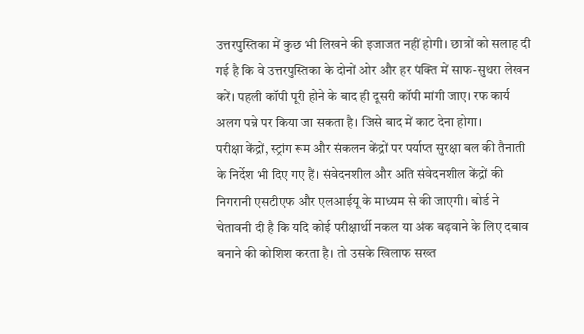उत्तरपुस्तिका में कुछ भी लिखने की इजाजत नहीं होगी। छात्रों को सलाह दी गई है कि वे उत्तरपुस्तिका के दोनों ओर और हर पंक्ति में साफ-सुथरा लेखन करें। पहली कॉपी पूरी होने के बाद ही दूसरी कॉपी मांगी जाए। रफ कार्य अलग पन्ने पर किया जा सकता है। जिसे बाद में काट देना होगा।
परीक्षा केंद्रों, स्ट्रांग रूम और संकलन केंद्रों पर पर्याप्त सुरक्षा बल की तैनाती के निर्देश भी दिए गए हैं। संवेदनशील और अति संवेदनशील केंद्रों की निगरानी एसटीएफ और एलआईयू के माध्यम से की जाएगी। बोर्ड ने चेतावनी दी है कि यदि कोई परीक्षार्थी नकल या अंक बढ़वाने के लिए दबाव बनाने की कोशिश करता है। तो उसके खिलाफ सख्त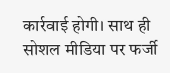कार्रवाई होगी। साथ ही सोशल मीडिया पर फर्जी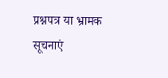प्रश्नपत्र या भ्रामक सूचनाएं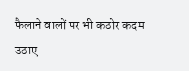फैलाने वालों पर भी कठोर कदम उठाए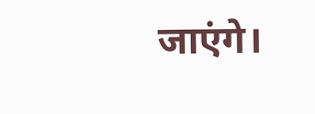जाएंगे।